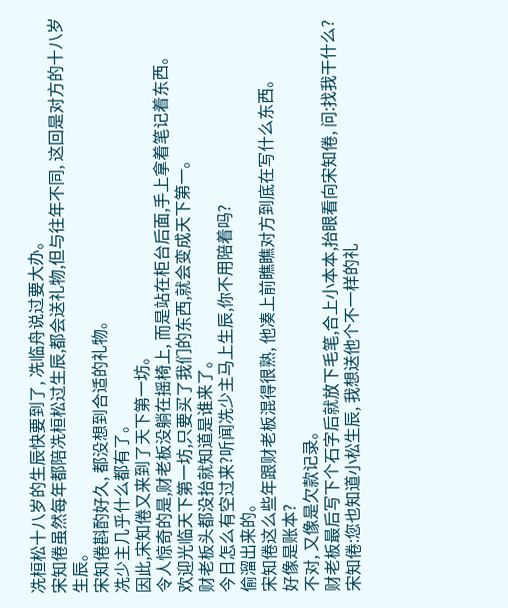冼桓松十八岁的生辰快要到了, 冼临舟说过要大办。
宋知倦虽然每年都陪冼桓松过生辰,都会送礼物,但与往年不同, 这回是对方的十八岁生辰。
宋知倦斟酌好久, 都没想到合适的礼物。
冼少主几乎什么都有了。
因此,宋知倦又来到了天下第一坊。
令人惊奇的是,财老板没躺在摇椅上, 而是站在柜台后面,手上拿着笔记着东西。
欢迎光临天下第一坊,只要买了我们的东西,就会变成天下第一。
财老板头都没抬就知道是谁来了。
今日怎么有空过来?听闻冼少主马上生辰,你不用陪着吗?
偷溜出来的。
宋知倦这么些年跟财老板混得很熟, 他凑上前瞧瞧对方到底在写什么东西。
好像是账本?
不对, 又像是欠款记录。
财老板最后写下个石字后就放下毛笔,合上小本本,抬眼看向宋知倦, 问:找我干什么?
宋知倦:您也知道小松生辰, 我想送他个不一样的礼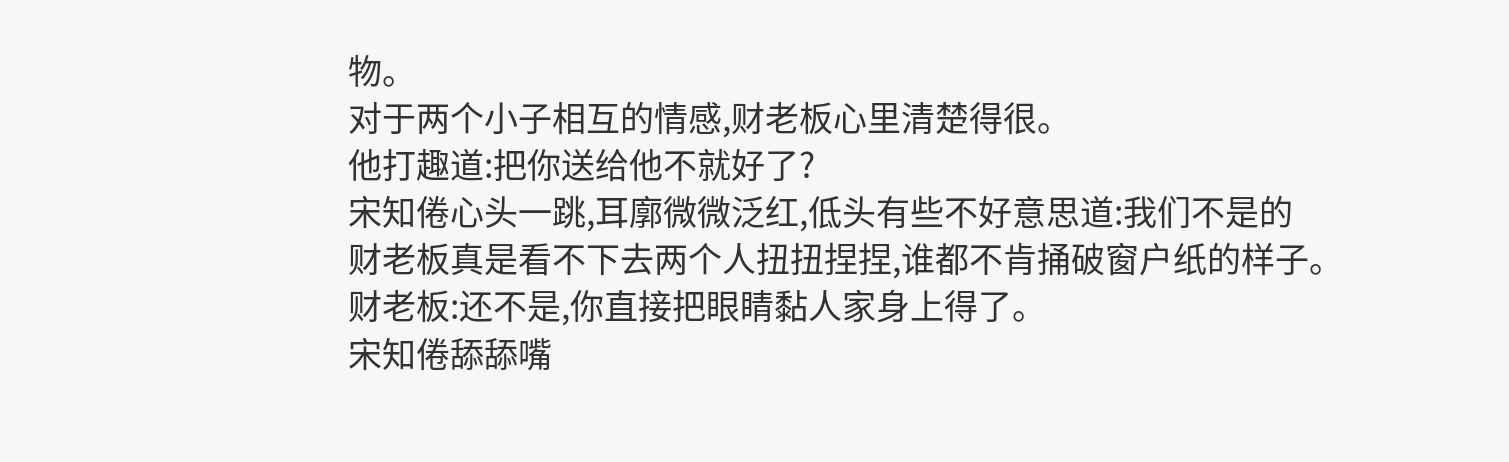物。
对于两个小子相互的情感,财老板心里清楚得很。
他打趣道:把你送给他不就好了?
宋知倦心头一跳,耳廓微微泛红,低头有些不好意思道:我们不是的
财老板真是看不下去两个人扭扭捏捏,谁都不肯捅破窗户纸的样子。
财老板:还不是,你直接把眼睛黏人家身上得了。
宋知倦舔舔嘴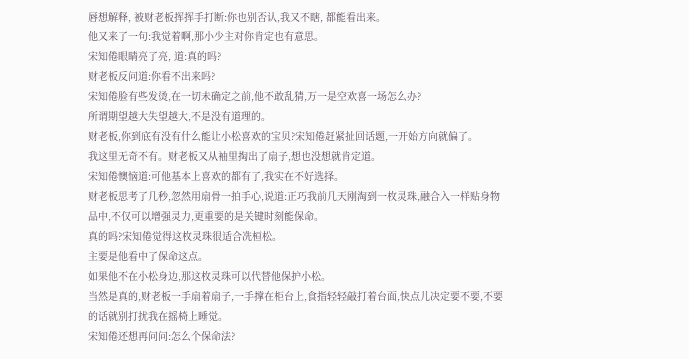唇想解释, 被财老板挥挥手打断:你也别否认,我又不瞎, 都能看出来。
他又来了一句:我觉着啊,那小少主对你肯定也有意思。
宋知倦眼睛亮了亮, 道:真的吗?
财老板反问道:你看不出来吗?
宋知倦脸有些发烫,在一切未确定之前,他不敢乱猜,万一是空欢喜一场怎么办?
所谓期望越大失望越大,不是没有道理的。
财老板,你到底有没有什么能让小松喜欢的宝贝?宋知倦赶紧扯回话题,一开始方向就偏了。
我这里无奇不有。财老板又从袖里掏出了扇子,想也没想就肯定道。
宋知倦懊恼道:可他基本上喜欢的都有了,我实在不好选择。
财老板思考了几秒,忽然用扇骨一拍手心,说道:正巧我前几天刚淘到一枚灵珠,融合入一样贴身物品中,不仅可以增强灵力,更重要的是关键时刻能保命。
真的吗?宋知倦觉得这枚灵珠很适合冼桓松。
主要是他看中了保命这点。
如果他不在小松身边,那这枚灵珠可以代替他保护小松。
当然是真的,财老板一手扇着扇子,一手撑在柜台上,食指轻轻敲打着台面,快点儿决定要不要,不要的话就别打扰我在摇椅上睡觉。
宋知倦还想再问问:怎么个保命法?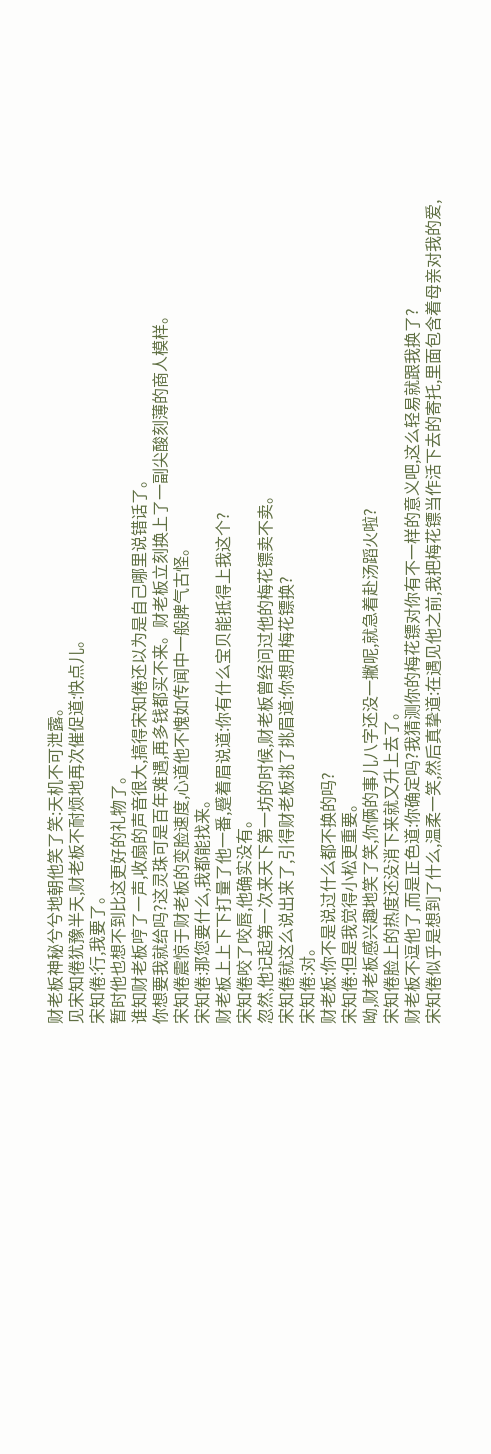财老板神秘兮兮地朝他笑了笑:天机不可泄露。
见宋知倦犹豫半天,财老板不耐烦地再次催促道:快点儿。
宋知倦:行,我要了。
暂时他也想不到比这更好的礼物了。
谁知财老板哼了一声,收扇的声音很大,搞得宋知倦还以为是自己哪里说错话了。
你想要我就给吗?这灵珠可是百年难遇,再多钱都买不来。财老板立刻换上了一副尖酸刻薄的商人模样。
宋知倦震惊于财老板的变脸速度,心道他不愧如传闻中一般脾气古怪。
宋知倦:那您要什么,我都能找来。
财老板上上下下打量了他一番,蹙着眉说道:你有什么宝贝能抵得上我这个?
宋知倦咬了咬唇,他确实没有。
忽然,他记起第一次来天下第一坊的时候,财老板曾经问过他的梅花镖卖不卖。
宋知倦就这么说出来了,引得财老板挑了挑眉道:你想用梅花镖换?
宋知倦:对。
财老板:你不是说过什么都不换的吗?
宋知倦:但是我觉得小松更重要。
呦,财老板感兴趣地笑了笑,你俩的事儿八字还没一撇呢,就急着赴汤蹈火啦?
宋知倦脸上的热度还没消下来就又升上去了。
财老板不逗他了,而是正色道:你确定吗?我猜测你的梅花镖对你有不一样的意义吧,这么轻易就跟我换了?
宋知倦似乎是想到了什么,温柔一笑,然后真挚道:在遇见他之前,我把梅花镖当作活下去的寄托,里面包含着母亲对我的爱,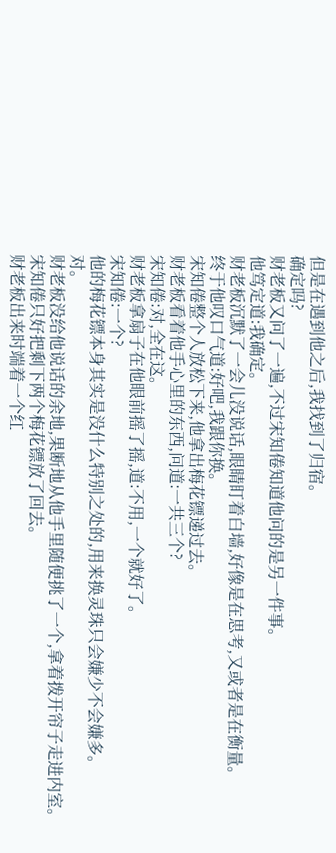但是在遇到他之后,我找到了归宿。
确定吗?
财老板又问了一遍,不过宋知倦知道他问的是另一件事。
他笃定道:我确定。
财老板沉默了一会儿没说话,眼睛盯着白墙,好像是在思考,又或者是在衡量。
终于他叹口气道:好吧,我跟你换。
宋知倦整个人放松下来,他拿出梅花镖递过去。
财老板看着他手心里的东西,问道:一共三个?
宋知倦:对,全在这。
财老板拿扇子在他眼前摇了摇,道:不用,一个就好了。
宋知倦:一个?
他的梅花镖本身其实是没什么特别之处的,用来换灵珠只会嫌少不会嫌多。
对。
财老板没给他说话的余地,果断地从他手里随便挑了一个,拿着拨开帘子走进内室。
宋知倦只好把剩下两个梅花镖放了回去。
财老板出来时端着一个红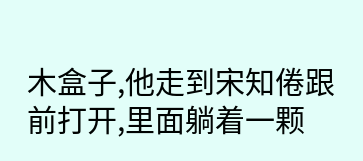木盒子,他走到宋知倦跟前打开,里面躺着一颗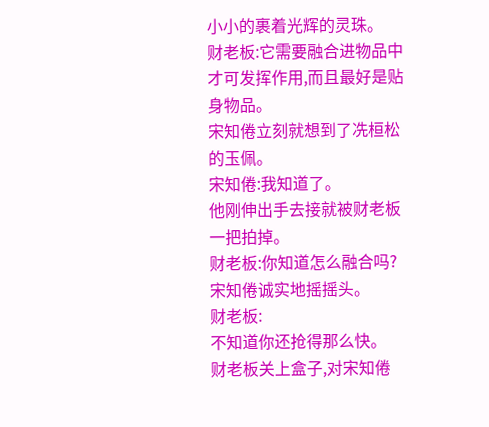小小的裹着光辉的灵珠。
财老板:它需要融合进物品中才可发挥作用,而且最好是贴身物品。
宋知倦立刻就想到了冼桓松的玉佩。
宋知倦:我知道了。
他刚伸出手去接就被财老板一把拍掉。
财老板:你知道怎么融合吗?
宋知倦诚实地摇摇头。
财老板:
不知道你还抢得那么快。
财老板关上盒子,对宋知倦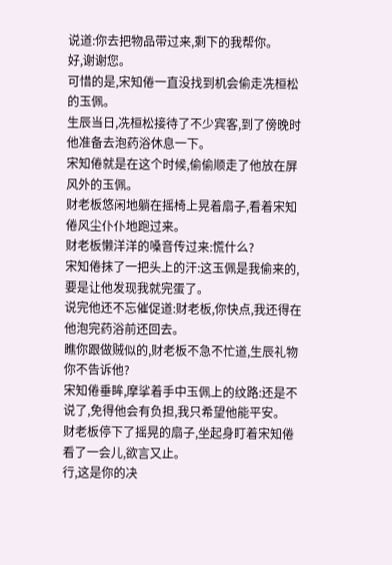说道:你去把物品带过来,剩下的我帮你。
好,谢谢您。
可惜的是,宋知倦一直没找到机会偷走冼桓松的玉佩。
生辰当日,冼桓松接待了不少宾客,到了傍晚时他准备去泡药浴休息一下。
宋知倦就是在这个时候,偷偷顺走了他放在屏风外的玉佩。
财老板悠闲地躺在摇椅上晃着扇子,看着宋知倦风尘仆仆地跑过来。
财老板懒洋洋的嗓音传过来:慌什么?
宋知倦抹了一把头上的汗:这玉佩是我偷来的,要是让他发现我就完蛋了。
说完他还不忘催促道:财老板,你快点,我还得在他泡完药浴前还回去。
瞧你跟做贼似的,财老板不急不忙道,生辰礼物你不告诉他?
宋知倦垂眸,摩挲着手中玉佩上的纹路:还是不说了,免得他会有负担,我只希望他能平安。
财老板停下了摇晃的扇子,坐起身盯着宋知倦看了一会儿,欲言又止。
行,这是你的决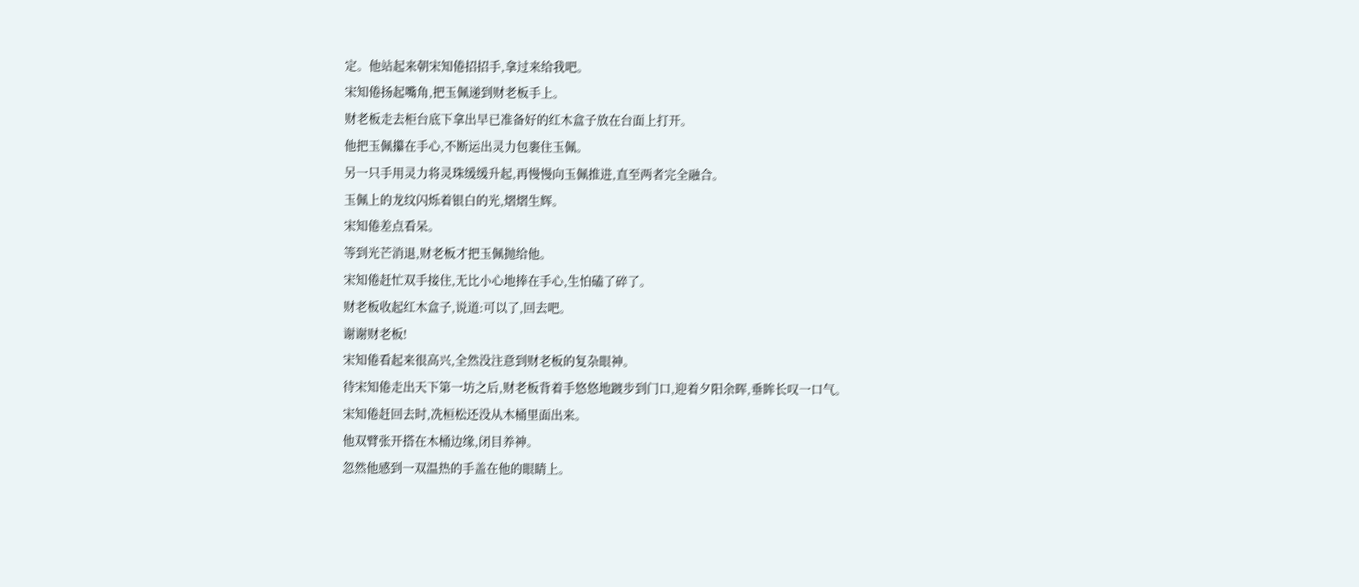定。他站起来朝宋知倦招招手,拿过来给我吧。
宋知倦扬起嘴角,把玉佩递到财老板手上。
财老板走去柜台底下拿出早已准备好的红木盒子放在台面上打开。
他把玉佩攥在手心,不断运出灵力包裹住玉佩。
另一只手用灵力将灵珠缓缓升起,再慢慢向玉佩推进,直至两者完全融合。
玉佩上的龙纹闪烁着银白的光,熠熠生辉。
宋知倦差点看呆。
等到光芒消退,财老板才把玉佩抛给他。
宋知倦赶忙双手接住,无比小心地捧在手心,生怕磕了碎了。
财老板收起红木盒子,说道:可以了,回去吧。
谢谢财老板!
宋知倦看起来很高兴,全然没注意到财老板的复杂眼神。
待宋知倦走出天下第一坊之后,财老板背着手悠悠地踱步到门口,迎着夕阳余晖,垂眸长叹一口气。
宋知倦赶回去时,冼桓松还没从木桶里面出来。
他双臂张开搭在木桶边缘,闭目养神。
忽然他感到一双温热的手盖在他的眼睛上。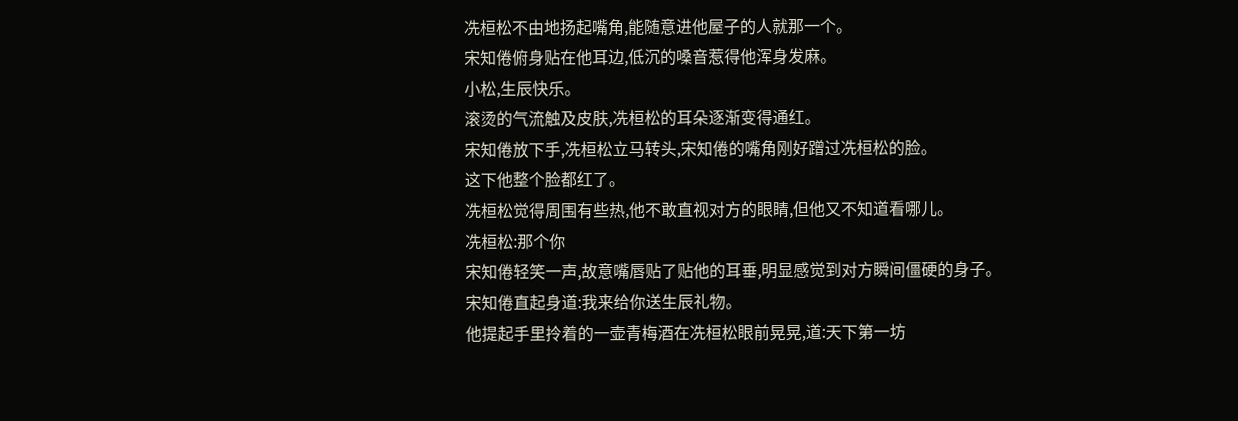冼桓松不由地扬起嘴角,能随意进他屋子的人就那一个。
宋知倦俯身贴在他耳边,低沉的嗓音惹得他浑身发麻。
小松,生辰快乐。
滚烫的气流触及皮肤,冼桓松的耳朵逐渐变得通红。
宋知倦放下手,冼桓松立马转头,宋知倦的嘴角刚好蹭过冼桓松的脸。
这下他整个脸都红了。
冼桓松觉得周围有些热,他不敢直视对方的眼睛,但他又不知道看哪儿。
冼桓松:那个你
宋知倦轻笑一声,故意嘴唇贴了贴他的耳垂,明显感觉到对方瞬间僵硬的身子。
宋知倦直起身道:我来给你送生辰礼物。
他提起手里拎着的一壶青梅酒在冼桓松眼前晃晃,道:天下第一坊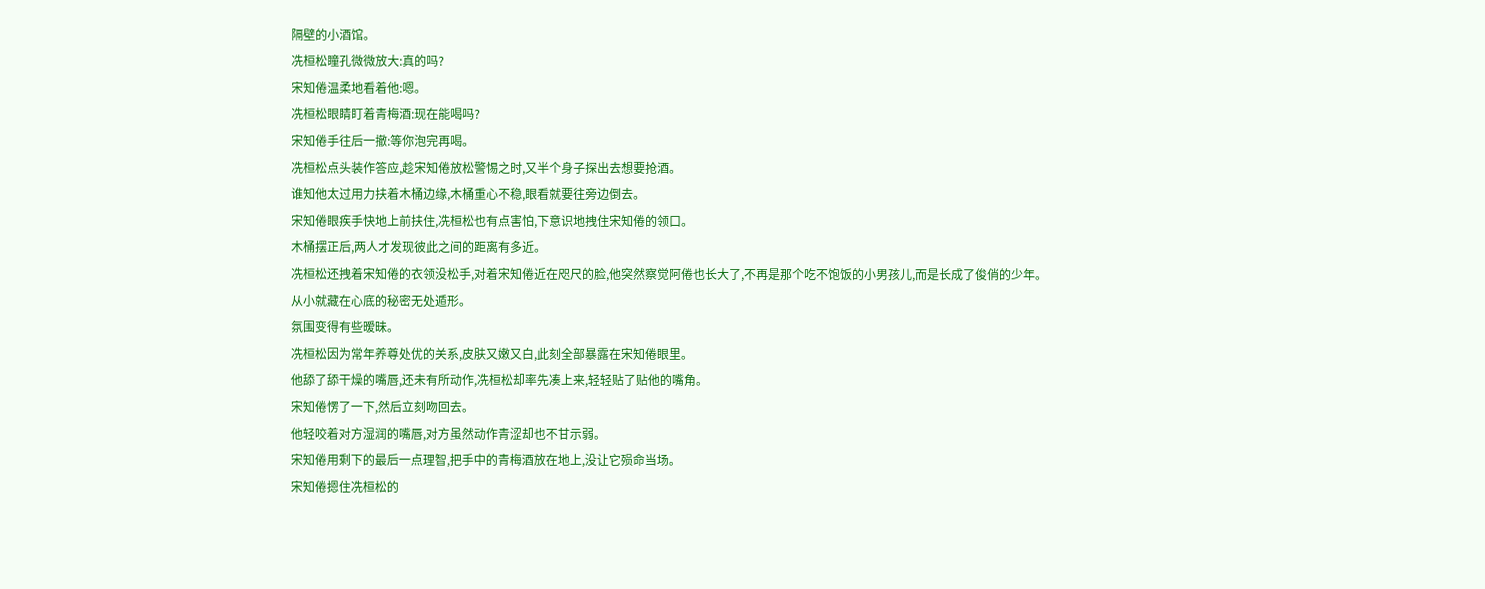隔壁的小酒馆。
冼桓松瞳孔微微放大:真的吗?
宋知倦温柔地看着他:嗯。
冼桓松眼睛盯着青梅酒:现在能喝吗?
宋知倦手往后一撤:等你泡完再喝。
冼桓松点头装作答应,趁宋知倦放松警惕之时,又半个身子探出去想要抢酒。
谁知他太过用力扶着木桶边缘,木桶重心不稳,眼看就要往旁边倒去。
宋知倦眼疾手快地上前扶住,冼桓松也有点害怕,下意识地拽住宋知倦的领口。
木桶摆正后,两人才发现彼此之间的距离有多近。
冼桓松还拽着宋知倦的衣领没松手,对着宋知倦近在咫尺的脸,他突然察觉阿倦也长大了,不再是那个吃不饱饭的小男孩儿,而是长成了俊俏的少年。
从小就藏在心底的秘密无处遁形。
氛围变得有些暧昧。
冼桓松因为常年养尊处优的关系,皮肤又嫩又白,此刻全部暴露在宋知倦眼里。
他舔了舔干燥的嘴唇,还未有所动作,冼桓松却率先凑上来,轻轻贴了贴他的嘴角。
宋知倦愣了一下,然后立刻吻回去。
他轻咬着对方湿润的嘴唇,对方虽然动作青涩却也不甘示弱。
宋知倦用剩下的最后一点理智,把手中的青梅酒放在地上,没让它殒命当场。
宋知倦摁住冼桓松的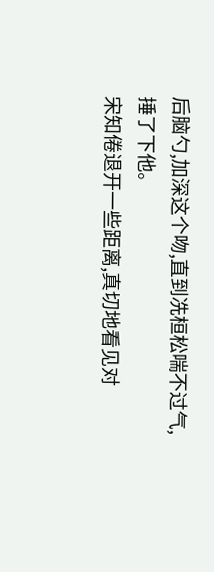后脑勺,加深这个吻,直到冼桓松喘不过气,捶了下他。
宋知倦退开一些距离,真切地看见对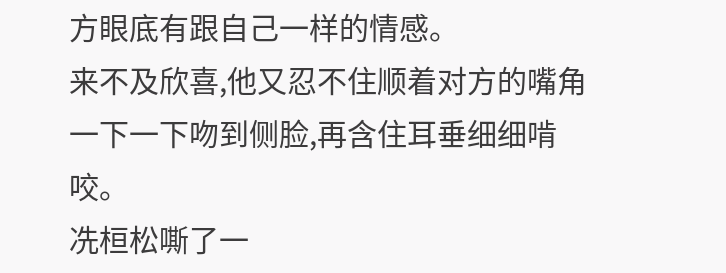方眼底有跟自己一样的情感。
来不及欣喜,他又忍不住顺着对方的嘴角一下一下吻到侧脸,再含住耳垂细细啃咬。
冼桓松嘶了一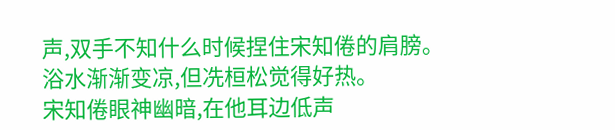声,双手不知什么时候捏住宋知倦的肩膀。
浴水渐渐变凉,但冼桓松觉得好热。
宋知倦眼神幽暗,在他耳边低声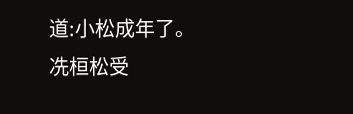道:小松成年了。
冼桓松受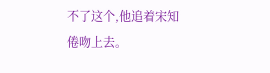不了这个,他追着宋知倦吻上去。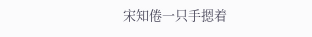宋知倦一只手摁着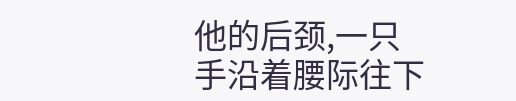他的后颈,一只手沿着腰际往下